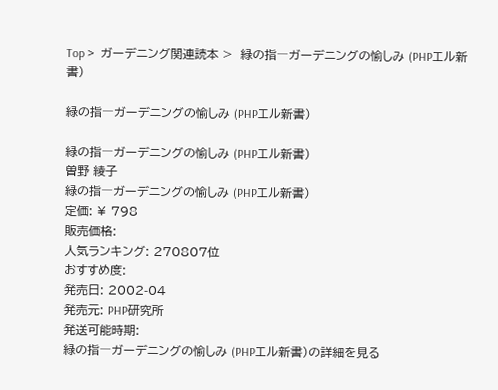Top >  ガーデニング関連読本 >  緑の指―ガーデニングの愉しみ (PHPエル新書)

緑の指―ガーデニングの愉しみ (PHPエル新書)

緑の指―ガーデニングの愉しみ (PHPエル新書)
曽野 綾子
緑の指―ガーデニングの愉しみ (PHPエル新書)
定価: ¥ 798
販売価格:
人気ランキング: 270807位
おすすめ度:
発売日: 2002-04
発売元: PHP研究所
発送可能時期:
緑の指―ガーデニングの愉しみ (PHPエル新書)の詳細を見る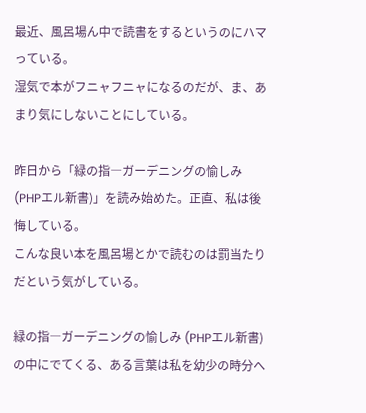最近、風呂場ん中で読書をするというのにハマっている。
湿気で本がフニャフニャになるのだが、ま、あまり気にしないことにしている。

昨日から「緑の指―ガーデニングの愉しみ (PHPエル新書)」を読み始めた。正直、私は後悔している。
こんな良い本を風呂場とかで読むのは罰当たりだという気がしている。

緑の指―ガーデニングの愉しみ (PHPエル新書)の中にでてくる、ある言葉は私を幼少の時分へ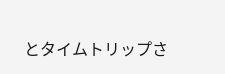とタイムトリップさ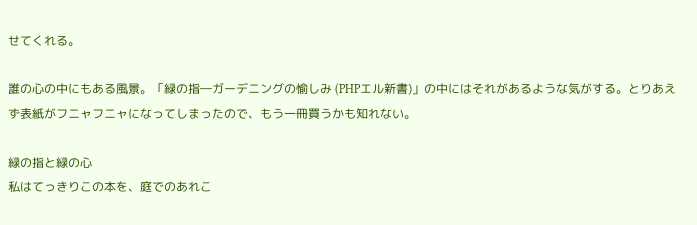せてくれる。

誰の心の中にもある風景。「緑の指―ガーデニングの愉しみ (PHPエル新書)」の中にはそれがあるような気がする。とりあえず表紙がフニャフニャになってしまったので、もう一冊買うかも知れない。

緑の指と緑の心
私はてっきりこの本を、庭でのあれこ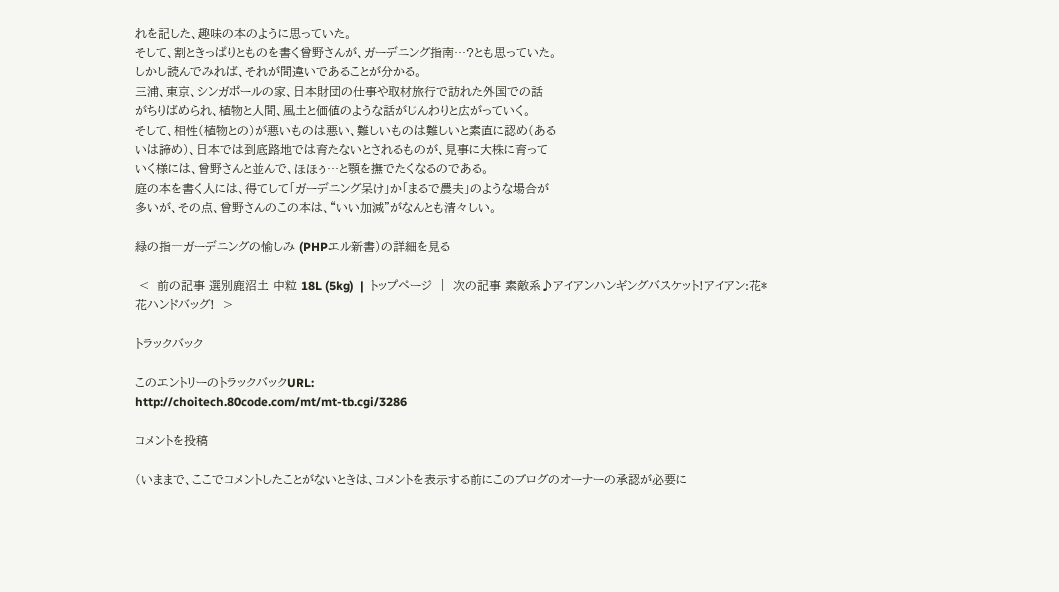れを記した、趣味の本のように思っていた。
そして、割ときっぱりとものを書く曾野さんが、ガーデニング指南…?とも思っていた。
しかし読んでみれば、それが間違いであることが分かる。
三浦、東京、シンガポールの家、日本財団の仕事や取材旅行で訪れた外国での話
がちりばめられ、植物と人間、風土と価値のような話がじんわりと広がっていく。
そして、相性(植物との)が悪いものは悪い、難しいものは難しいと素直に認め(ある
いは諦め)、日本では到底路地では育たないとされるものが、見事に大株に育って
いく様には、曾野さんと並んで、ほほぅ…と顎を撫でたくなるのである。
庭の本を書く人には、得てして「ガーデニング呆け」か「まるで農夫」のような場合が
多いが、その点、曾野さんのこの本は、“いい加減”がなんとも清々しい。

緑の指―ガーデニングの愉しみ (PHPエル新書)の詳細を見る

 <  前の記事 選別鹿沼土 中粒 18L (5kg)  |  トップページ  |  次の記事 素敵系♪アイアンハンギングバスケット!アイアン:花*花ハンドバッグ!  >

トラックバック

このエントリーのトラックバックURL:
http://choitech.80code.com/mt/mt-tb.cgi/3286

コメントを投稿

(いままで、ここでコメントしたことがないときは、コメントを表示する前にこのブログのオーナーの承認が必要に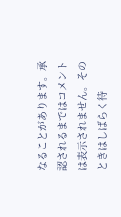なることがあります。承認されるまではコメントは表示されません。そのときはしばらく待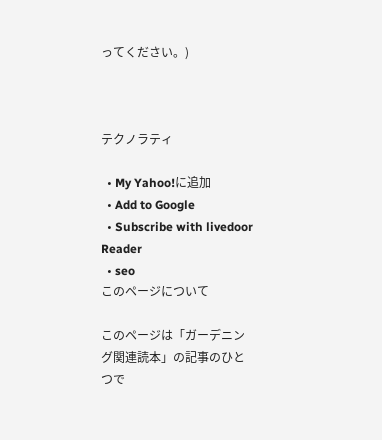ってください。)



テクノラティ

  • My Yahoo!に追加
  • Add to Google
  • Subscribe with livedoor Reader
  • seo
このページについて

このページは「ガーデニング関連読本」の記事のひとつで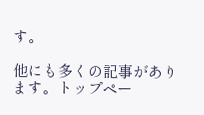す。

他にも多くの記事があります。トップペー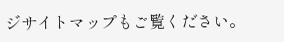ジサイトマップもご覧ください。